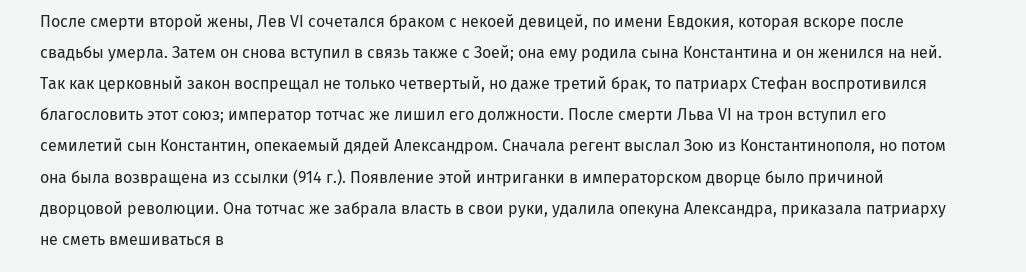После смерти второй жены, Лев VI сочетался браком с некоей девицей, по имени Евдокия, которая вскоре после свадьбы умерла. Затем он снова вступил в связь также с Зоей; она ему родила сына Константина и он женился на ней. Так как церковный закон воспрещал не только четвертый, но даже третий брак, то патриарх Стефан воспротивился благословить этот союз; император тотчас же лишил его должности. После смерти Льва VI на трон вступил его семилетий сын Константин, опекаемый дядей Александром. Сначала регент выслал Зою из Константинополя, но потом она была возвращена из ссылки (914 г.). Появление этой интриганки в императорском дворце было причиной дворцовой революции. Она тотчас же забрала власть в свои руки, удалила опекуна Александра, приказала патриарху не сметь вмешиваться в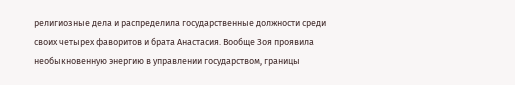религиозные дела и распределила государственные должности среди своих четырех фаворитов и брата Анастасия. Вообще Зоя проявила необыкновенную энергию в управлении государством, границы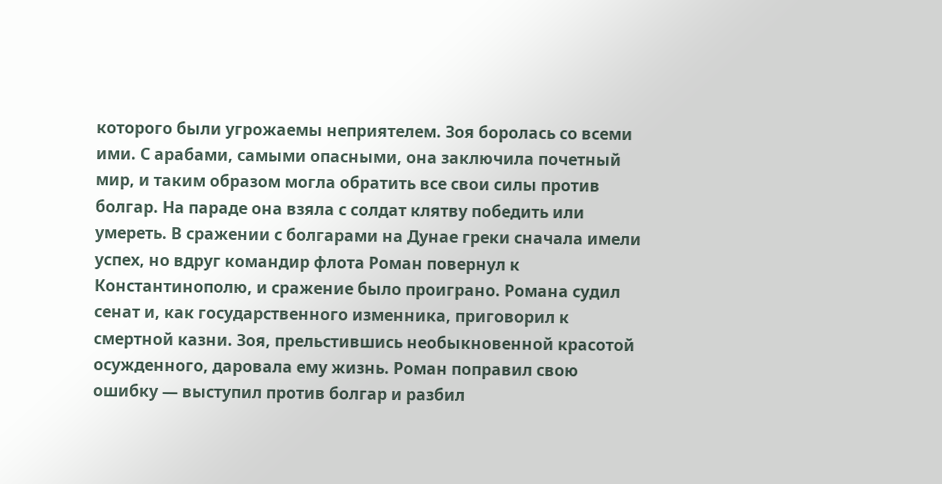которого были угрожаемы неприятелем. Зоя боролась со всеми ими. С арабами, самыми опасными, она заключила почетный мир, и таким образом могла обратить все свои силы против болгар. На параде она взяла с солдат клятву победить или умереть. В сражении с болгарами на Дунае греки сначала имели успех, но вдруг командир флота Роман повернул к Константинополю, и сражение было проиграно. Романа судил сенат и, как государственного изменника, приговорил к смертной казни. Зоя, прельстившись необыкновенной красотой осужденного, даровала ему жизнь. Роман поправил свою ошибку — выступил против болгар и разбил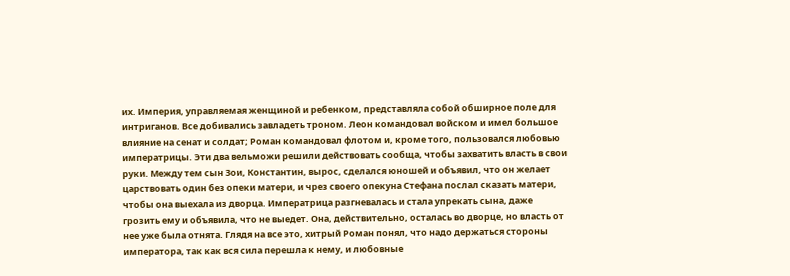их. Империя, управляемая женщиной и ребенком, представляла собой обширное поле для интриганов. Все добивались завладеть троном. Леон командовал войском и имел большое влияние на сенат и солдат; Роман командовал флотом и, кроме того, пользовался любовью императрицы. Эти два вельможи решили действовать сообща, чтобы захватить власть в свои руки. Между тем сын Зои, Константин, вырос, сделался юношей и объявил, что он желает царствовать один без опеки матери, и чрез своего опекуна Стефана послал сказать матери, чтобы она выехала из дворца. Императрица разгневалась и стала упрекать сына, даже грозить ему и объявила, что не выедет. Она, действительно, осталась во дворце, но власть от нее уже была отнята. Глядя на все это, хитрый Роман понял, что надо держаться стороны императора, так как вся сила перешла к нему, и любовные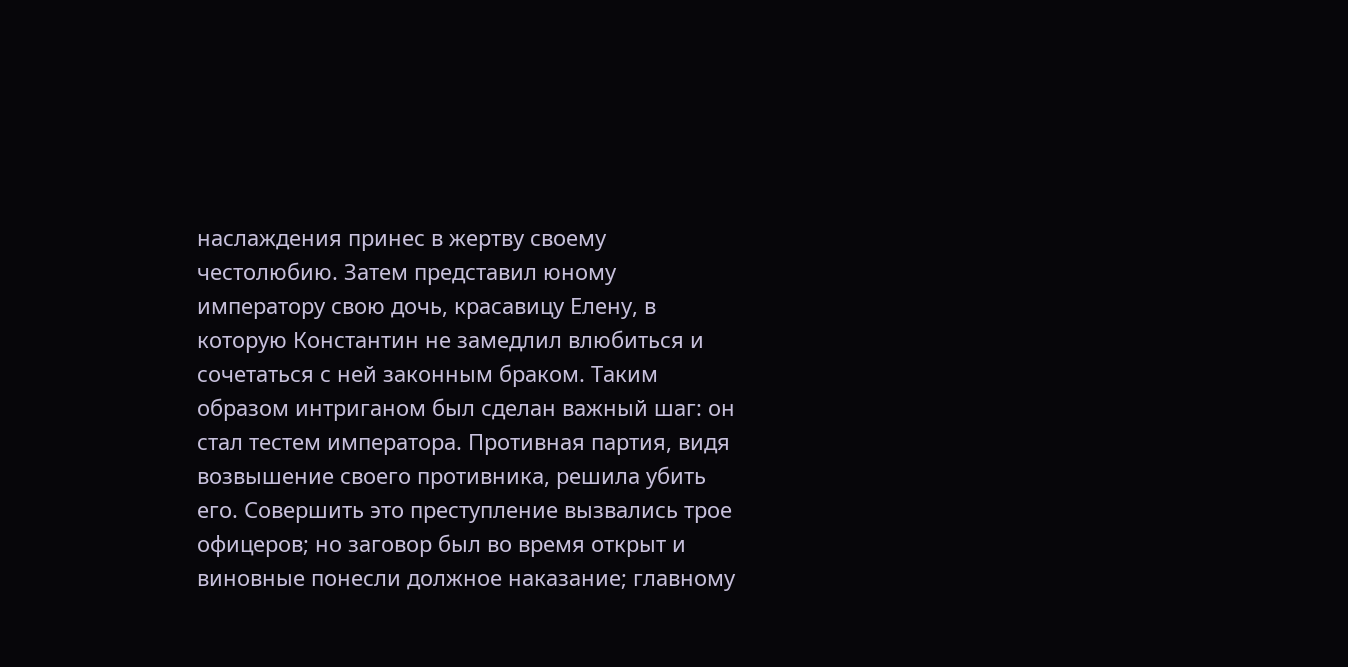наслаждения принес в жертву своему честолюбию. Затем представил юному императору свою дочь, красавицу Елену, в которую Константин не замедлил влюбиться и сочетаться с ней законным браком. Таким образом интриганом был сделан важный шаг: он стал тестем императора. Противная партия, видя возвышение своего противника, решила убить его. Совершить это преступление вызвались трое офицеров; но заговор был во время открыт и виновные понесли должное наказание; главному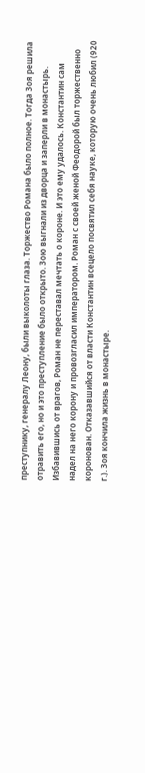преступнику, генералу Леону, были выколоты глаза. Торжество Романа было полное. Тогда Зоя решила отравить его, но и это преступление было открыто. Зою выгнали из дворца и заперли в монастырь. Избавившись от врагов, Роман не переставал мечтать о короне. И это ему удалось. Константин сам надел на него корону и провозгласил императором. Роман с своей женой Феодорой был торжественно коронован. Отказавшийся от власти Константин всецело посвятил себя науке, которую очень любил (920 г.). Зоя кончила жизнь в монастыре.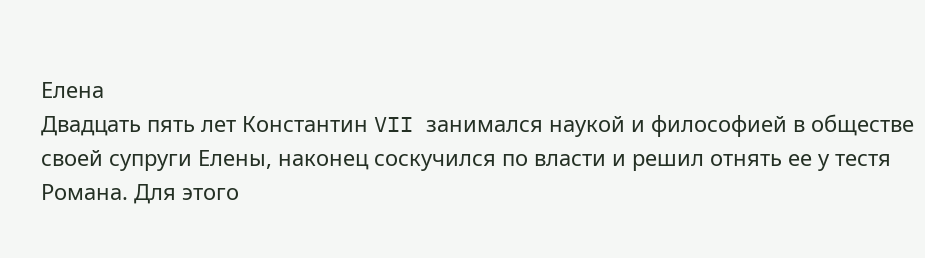Елена
Двадцать пять лет Константин VII занимался наукой и философией в обществе своей супруги Елены, наконец соскучился по власти и решил отнять ее у тестя Романа. Для этого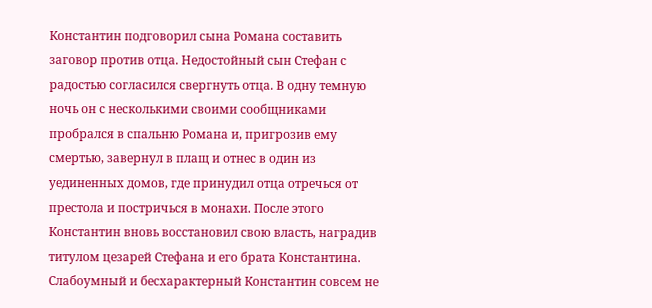Константин подговорил сына Романа составить заговор против отца. Недостойный сын Стефан с радостью согласился свергнуть отца. В одну темную ночь он с несколькими своими сообщниками пробрался в спальню Романа и, пригрозив ему смертью, завернул в плащ и отнес в один из уединенных домов, где принудил отца отречься от престола и постричься в монахи. После этого Константин вновь восстановил свою власть, наградив титулом цезарей Стефана и его брата Константина. Слабоумный и бесхарактерный Константин совсем не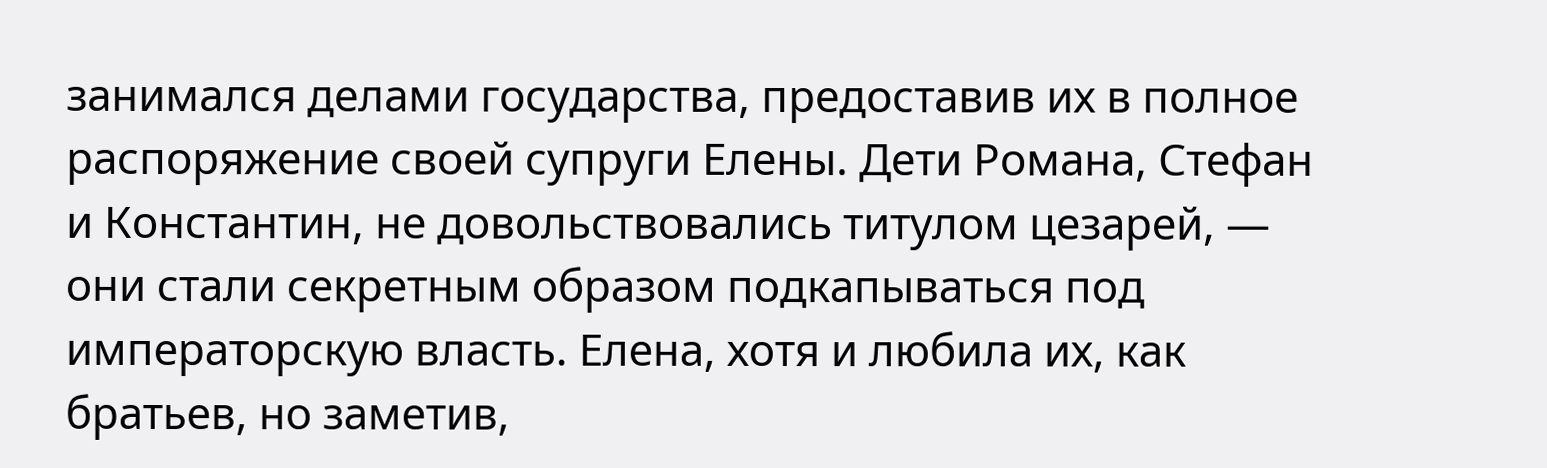занимался делами государства, предоставив их в полное распоряжение своей супруги Елены. Дети Романа, Стефан и Константин, не довольствовались титулом цезарей, — они стали секретным образом подкапываться под императорскую власть. Елена, хотя и любила их, как братьев, но заметив,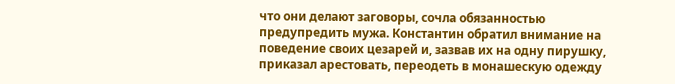что они делают заговоры, сочла обязанностью предупредить мужа. Константин обратил внимание на поведение своих цезарей и, зазвав их на одну пирушку, приказал арестовать, переодеть в монашескую одежду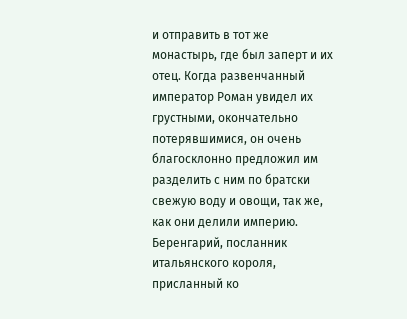и отправить в тот же монастырь, где был заперт и их отец. Когда развенчанный император Роман увидел их грустными, окончательно потерявшимися, он очень благосклонно предложил им разделить с ним по братски свежую воду и овощи, так же, как они делили империю.
Беренгарий, посланник итальянского короля, присланный ко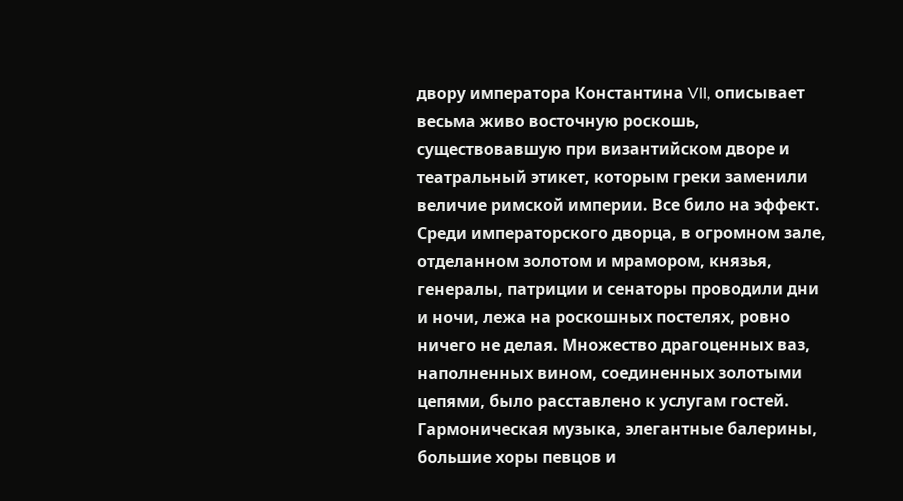двору императора Константина VII, описывает весьма живо восточную роскошь, существовавшую при византийском дворе и театральный этикет, которым греки заменили величие римской империи. Все било на эффект. Среди императорского дворца, в огромном зале, отделанном золотом и мрамором, князья, генералы, патриции и сенаторы проводили дни и ночи, лежа на роскошных постелях, ровно ничего не делая. Множество драгоценных ваз, наполненных вином, соединенных золотыми цепями, было расставлено к услугам гостей. Гармоническая музыка, элегантные балерины, большие хоры певцов и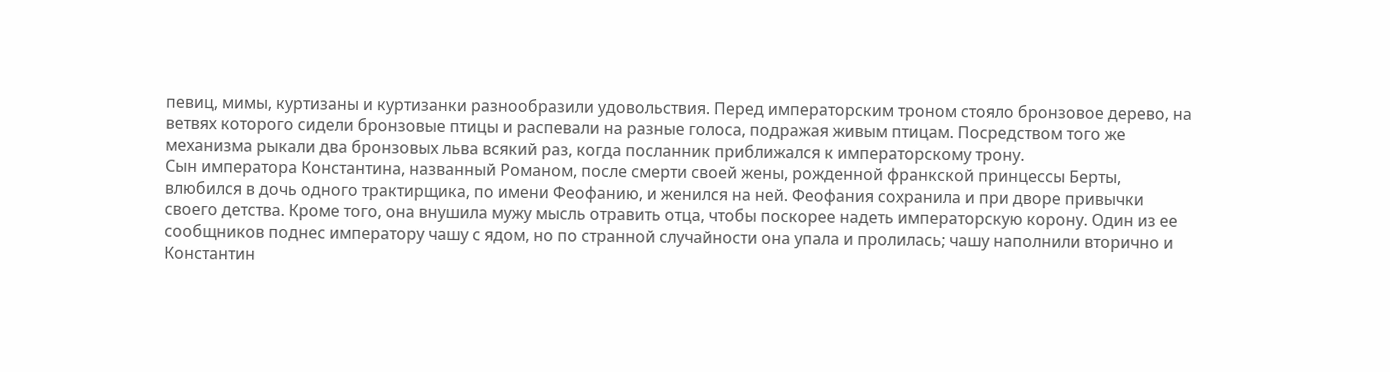певиц, мимы, куртизаны и куртизанки разнообразили удовольствия. Перед императорским троном стояло бронзовое дерево, на ветвях которого сидели бронзовые птицы и распевали на разные голоса, подражая живым птицам. Посредством того же механизма рыкали два бронзовых льва всякий раз, когда посланник приближался к императорскому трону.
Сын императора Константина, названный Романом, после смерти своей жены, рожденной франкской принцессы Берты, влюбился в дочь одного трактирщика, по имени Феофанию, и женился на ней. Феофания сохранила и при дворе привычки своего детства. Кроме того, она внушила мужу мысль отравить отца, чтобы поскорее надеть императорскую корону. Один из ее сообщников поднес императору чашу с ядом, но по странной случайности она упала и пролилась; чашу наполнили вторично и Константин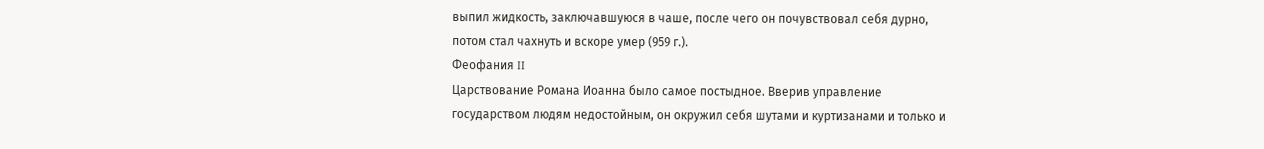выпил жидкость, заключавшуюся в чаше, после чего он почувствовал себя дурно, потом стал чахнуть и вскоре умер (959 г.).
Феофания II
Царствование Романа Иоанна было самое постыдное. Вверив управление государством людям недостойным, он окружил себя шутами и куртизанами и только и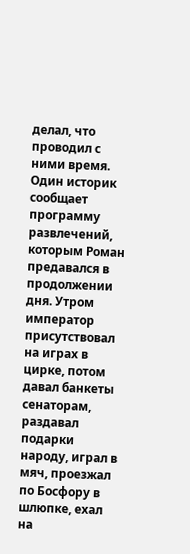делал, что проводил с ними время. Один историк сообщает программу развлечений, которым Роман предавался в продолжении дня. Утром император присутствовал на играх в цирке, потом давал банкеты сенаторам, раздавал подарки народу, играл в мяч, проезжал по Босфору в шлюпке, ехал на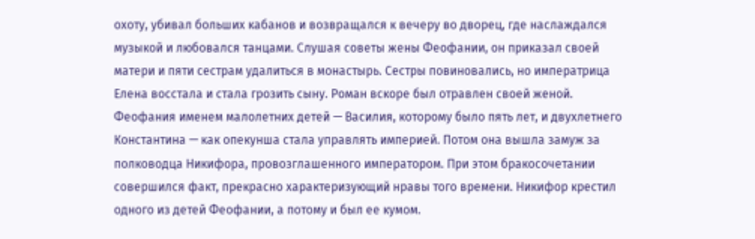охоту, убивал больших кабанов и возвращался к вечеру во дворец, где наслаждался музыкой и любовался танцами. Слушая советы жены Феофании, он приказал своей матери и пяти сестрам удалиться в монастырь. Сестры повиновались, но императрица Елена восстала и стала грозить сыну. Роман вскоре был отравлен своей женой. Феофания именем малолетних детей — Василия, которому было пять лет, и двухлетнего Константина — как опекунша стала управлять империей. Потом она вышла замуж за полководца Никифора, провозглашенного императором. При этом бракосочетании совершился факт, прекрасно характеризующий нравы того времени. Никифор крестил одного из детей Феофании, а потому и был ее кумом.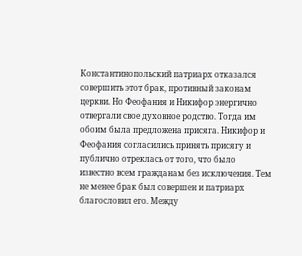Константинопольский патриарх отказался совершить этот брак, противный законам церкви. Но Феофания и Никифор энергично отвергали свое духовное родство. Тогда им обоим была предложена присяга. Никифор и Феофания согласились принять присягу и публично отреклась от того, что было известно всем гражданам без исключения. Тем не менее брак был совершен и патриарх благословил его. Между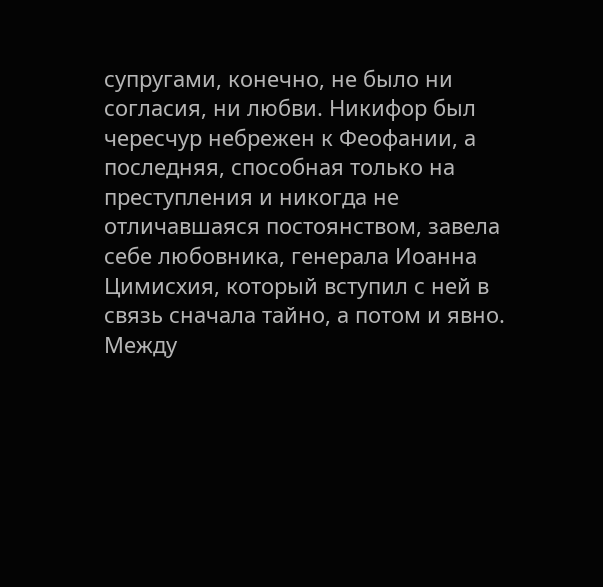супругами, конечно, не было ни согласия, ни любви. Никифор был чересчур небрежен к Феофании, а последняя, способная только на преступления и никогда не отличавшаяся постоянством, завела себе любовника, генерала Иоанна Цимисхия, который вступил с ней в связь сначала тайно, а потом и явно. Между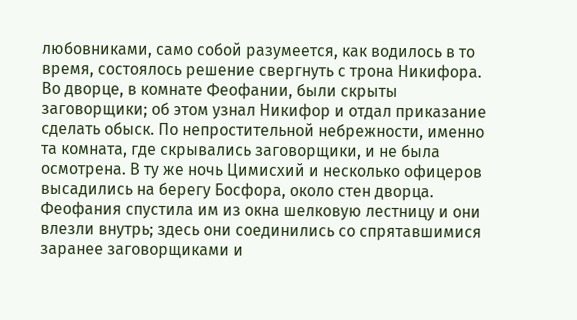любовниками, само собой разумеется, как водилось в то время, состоялось решение свергнуть с трона Никифора. Во дворце, в комнате Феофании, были скрыты заговорщики; об этом узнал Никифор и отдал приказание сделать обыск. По непростительной небрежности, именно та комната, где скрывались заговорщики, и не была осмотрена. В ту же ночь Цимисхий и несколько офицеров высадились на берегу Босфора, около стен дворца. Феофания спустила им из окна шелковую лестницу и они влезли внутрь; здесь они соединились со спрятавшимися заранее заговорщиками и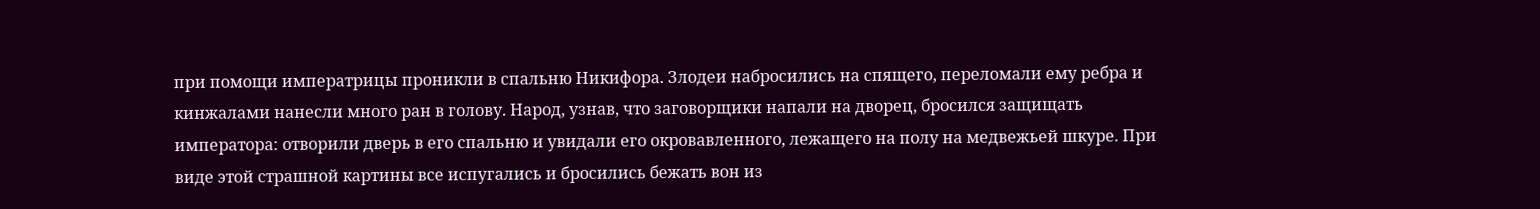при помощи императрицы проникли в спальню Никифора. Злодеи набросились на спящего, переломали ему ребра и кинжалами нанесли много ран в голову. Народ, узнав, что заговорщики напали на дворец, бросился защищать императора: отворили дверь в его спальню и увидали его окровавленного, лежащего на полу на медвежьей шкуре. При виде этой страшной картины все испугались и бросились бежать вон из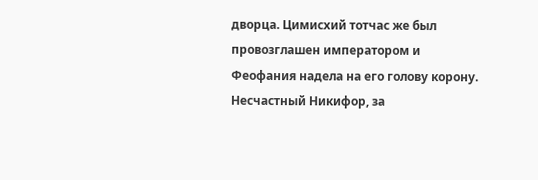дворца. Цимисхий тотчас же был провозглашен императором и Феофания надела на его голову корону. Несчастный Никифор, за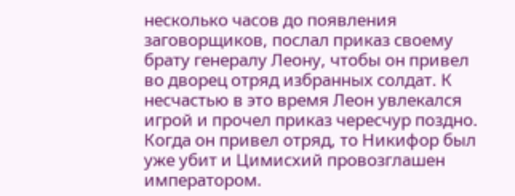несколько часов до появления заговорщиков, послал приказ своему брату генералу Леону, чтобы он привел во дворец отряд избранных солдат. К несчастью в это время Леон увлекался игрой и прочел приказ чересчур поздно. Когда он привел отряд, то Никифор был уже убит и Цимисхий провозглашен императором.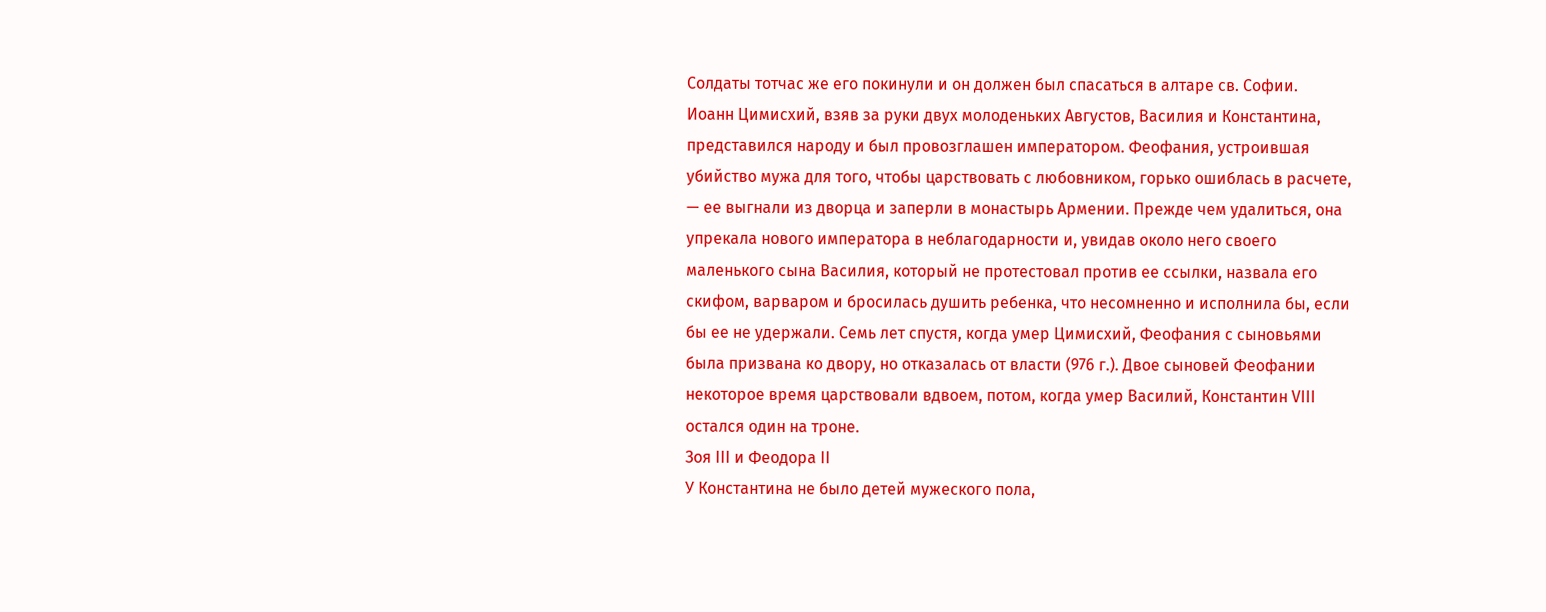Солдаты тотчас же его покинули и он должен был спасаться в алтаре св. Софии.
Иоанн Цимисхий, взяв за руки двух молоденьких Августов, Василия и Константина, представился народу и был провозглашен императором. Феофания, устроившая убийство мужа для того, чтобы царствовать с любовником, горько ошиблась в расчете, — ее выгнали из дворца и заперли в монастырь Армении. Прежде чем удалиться, она упрекала нового императора в неблагодарности и, увидав около него своего маленького сына Василия, который не протестовал против ее ссылки, назвала его скифом, варваром и бросилась душить ребенка, что несомненно и исполнила бы, если бы ее не удержали. Семь лет спустя, когда умер Цимисхий, Феофания с сыновьями была призвана ко двору, но отказалась от власти (976 г.). Двое сыновей Феофании некоторое время царствовали вдвоем, потом, когда умер Василий, Константин VIII остался один на троне.
Зоя III и Феодора II
У Константина не было детей мужеского пола,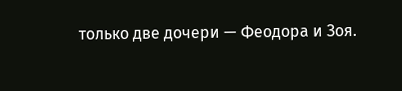только две дочери — Феодора и Зоя.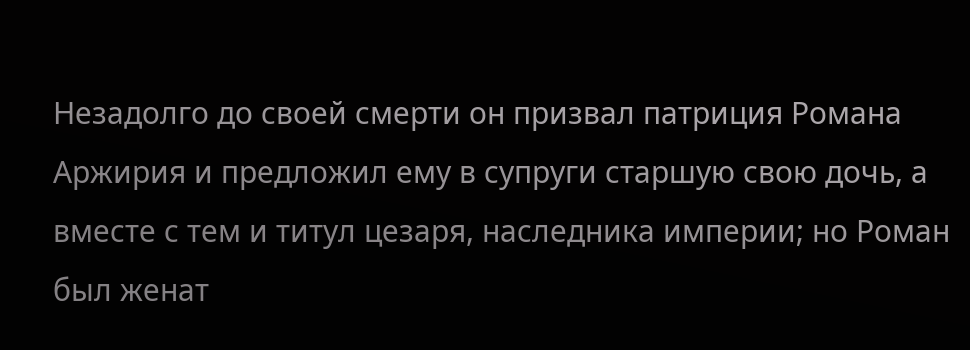Незадолго до своей смерти он призвал патриция Романа Аржирия и предложил ему в супруги старшую свою дочь, а вместе с тем и титул цезаря, наследника империи; но Роман был женат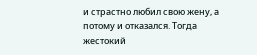и страстно любил свою жену, а потому и отказался. Тогда жестокий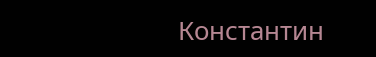Константин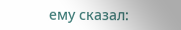ему сказал: